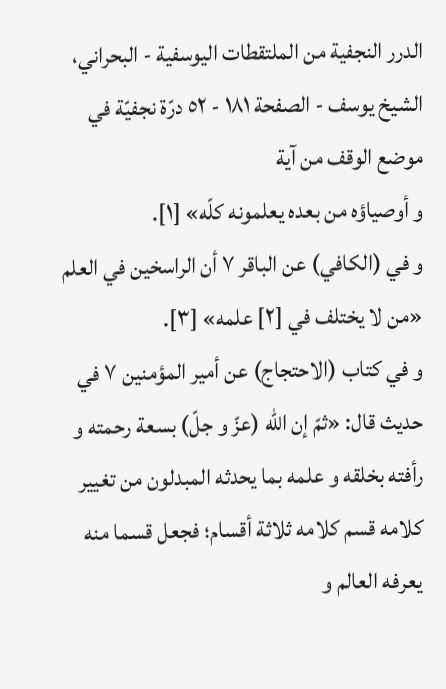الدرر النجفية من الملتقطات اليوسفية - البحراني، الشيخ يوسف - الصفحة ١٨١ - ٥٢ درّة نجفيّة في موضع الوقف من آية
و أوصياؤه من بعده يعلمونه كلّه» [١].
و في (الكافي) عن الباقر ٧ أن الراسخين في العلم «من لا يختلف في [٢] علمه» [٣].
و في كتاب (الاحتجاج) عن أمير المؤمنين ٧ في حديث قال: «ثمّ إن الله (عزّ و جلّ) بسعة رحمته و رأفته بخلقه و علمه بما يحدثه المبدلون من تغيير كلامه قسم كلامه ثلاثة أقسام؛ فجعل قسما منه يعرفه العالم و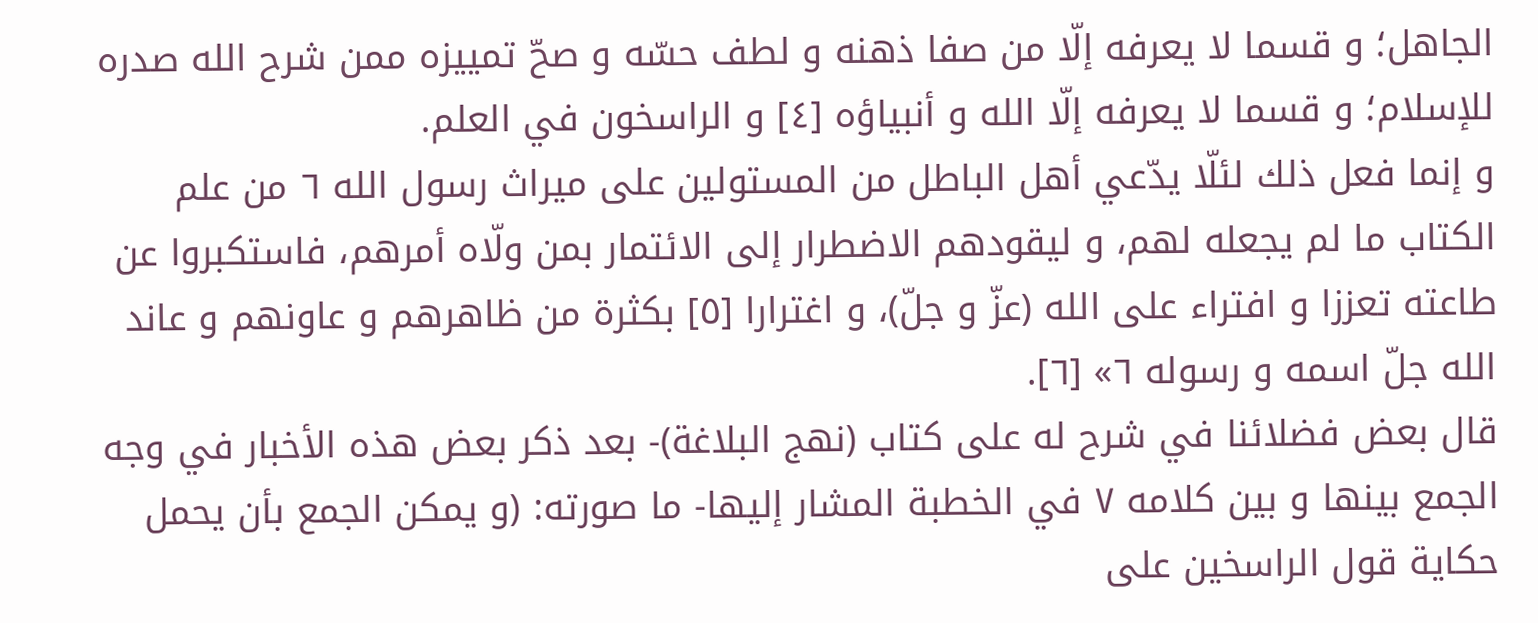الجاهل؛ و قسما لا يعرفه إلّا من صفا ذهنه و لطف حسّه و صحّ تمييزه ممن شرح الله صدره للإسلام؛ و قسما لا يعرفه إلّا الله و أنبياؤه [٤] و الراسخون في العلم.
و إنما فعل ذلك لئلّا يدّعي أهل الباطل من المستولين على ميراث رسول الله ٦ من علم الكتاب ما لم يجعله لهم، و ليقودهم الاضطرار إلى الائتمار بمن ولّاه أمرهم، فاستكبروا عن طاعته تعززا و افتراء على الله (عزّ و جلّ)، و اغترارا [٥] بكثرة من ظاهرهم و عاونهم و عاند الله جلّ اسمه و رسوله ٦» [٦].
قال بعض فضلائنا في شرح له على كتاب (نهج البلاغة)- بعد ذكر بعض هذه الأخبار في وجه الجمع بينها و بين كلامه ٧ في الخطبة المشار إليها- ما صورته: (و يمكن الجمع بأن يحمل حكاية قول الراسخين على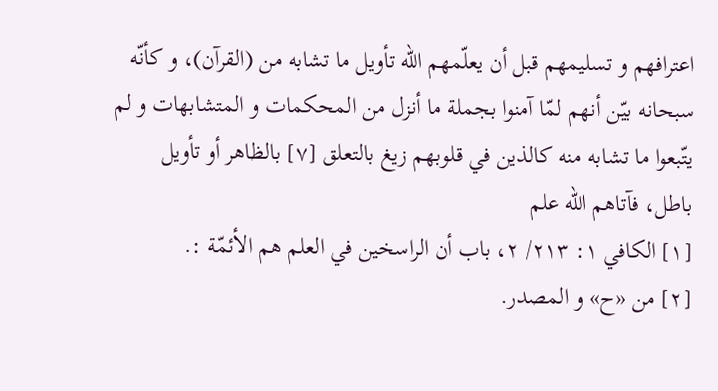اعترافهم و تسليمهم قبل أن يعلّمهم اللّه تأويل ما تشابه من (القرآن)، و كأنّه سبحانه بيّن أنهم لمّا آمنوا بجملة ما أنزل من المحكمات و المتشابهات و لم يتّبعوا ما تشابه منه كالذين في قلوبهم زيغ بالتعلق [٧] بالظاهر أو تأويل باطل، فآتاهم اللّه علم
[١] الكافي ١: ٢١٣/ ٢، باب أن الراسخين في العلم هم الأئمّة :.
[٢] من «ح» و المصدر.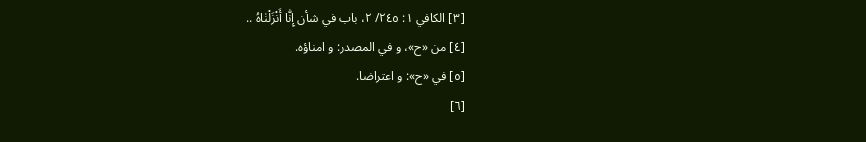[٣] الكافي ١: ٢٤٥/ ٢، باب في شأن إِنّٰا أَنْزَلْنٰاهُ ..
[٤] من «ح»، و في المصدر: و امناؤه.
[٥] في «ح»: و اعتراضا.
[٦]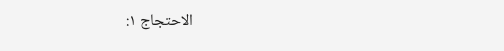الاحتجاج ١: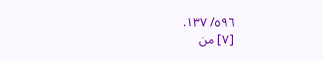٥٩٦/ ١٣٧.
[٧] من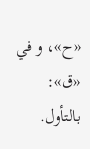«ح»، و في «ق»: بالتأول.